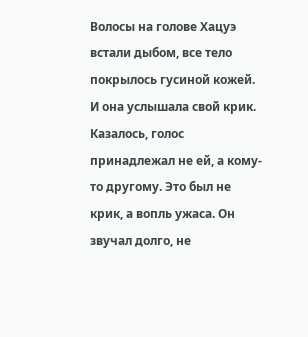Волосы на голове Хацуэ встали дыбом, все тело покрылось гусиной кожей. И она услышала свой крик. Казалось, голос принадлежал не ей, а кому-то другому. Это был не крик, а вопль ужаса. Он звучал долго, не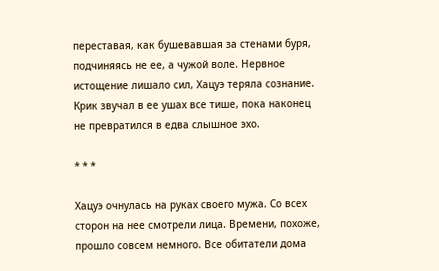переставая, как бушевавшая за стенами буря, подчиняясь не ее, а чужой воле. Нервное истощение лишало сил, Хацуэ теряла сознание. Крик звучал в ее ушах все тише, пока наконец не превратился в едва слышное эхо.

* * *

Хацуэ очнулась на руках своего мужа. Со всех сторон на нее смотрели лица. Времени, похоже, прошло совсем немного. Все обитатели дома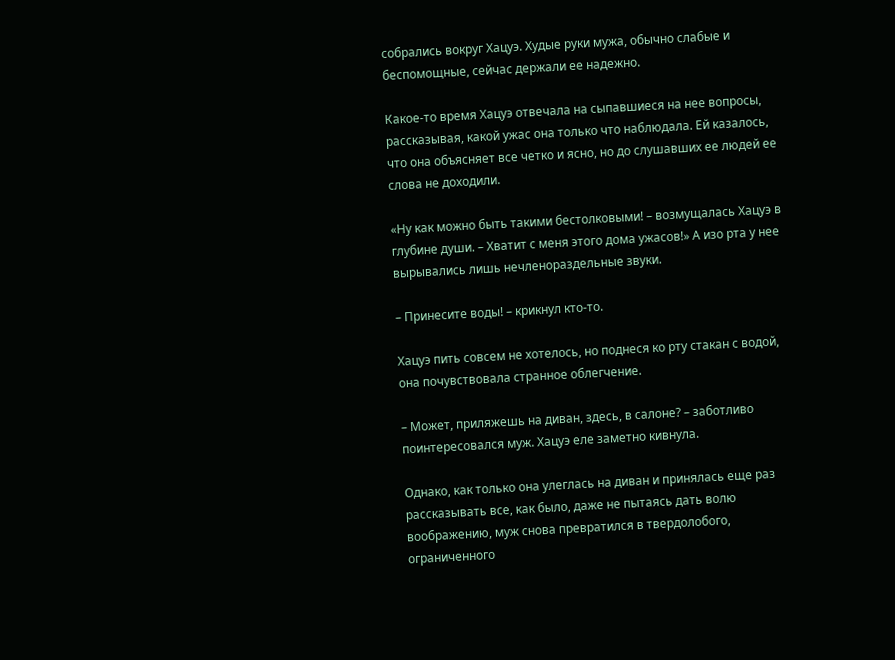собрались вокруг Хацуэ. Худые руки мужа, обычно слабые и беспомощные, сейчас держали ее надежно.

Какое-то время Хацуэ отвечала на сыпавшиеся на нее вопросы, рассказывая, какой ужас она только что наблюдала. Ей казалось, что она объясняет все четко и ясно, но до слушавших ее людей ее слова не доходили.

«Ну как можно быть такими бестолковыми! – возмущалась Хацуэ в глубине души. – Хватит с меня этого дома ужасов!» А изо рта у нее вырывались лишь нечленораздельные звуки.

– Принесите воды! – крикнул кто-то.

Хацуэ пить совсем не хотелось, но поднеся ко рту стакан с водой, она почувствовала странное облегчение.

– Может, приляжешь на диван, здесь, в салоне? – заботливо поинтересовался муж. Хацуэ еле заметно кивнула.

Однако, как только она улеглась на диван и принялась еще раз рассказывать все, как было, даже не пытаясь дать волю воображению, муж снова превратился в твердолобого, ограниченного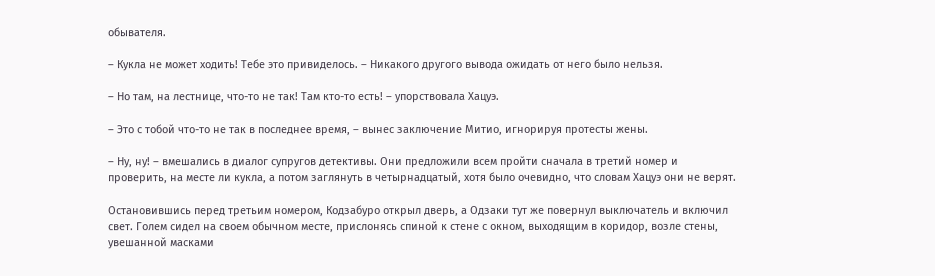обывателя.

– Кукла не может ходить! Тебе это привиделось. – Никакого другого вывода ожидать от него было нельзя.

– Но там, на лестнице, что-то не так! Там кто-то есть! – упорствовала Хацуэ.

– Это с тобой что-то не так в последнее время, – вынес заключение Митио, игнорируя протесты жены.

– Ну, ну! – вмешались в диалог супругов детективы. Они предложили всем пройти сначала в третий номер и проверить, на месте ли кукла, а потом заглянуть в четырнадцатый, хотя было очевидно, что словам Хацуэ они не верят.

Остановившись перед третьим номером, Кодзабуро открыл дверь, а Одзаки тут же повернул выключатель и включил свет. Голем сидел на своем обычном месте, прислонясь спиной к стене с окном, выходящим в коридор, возле стены, увешанной масками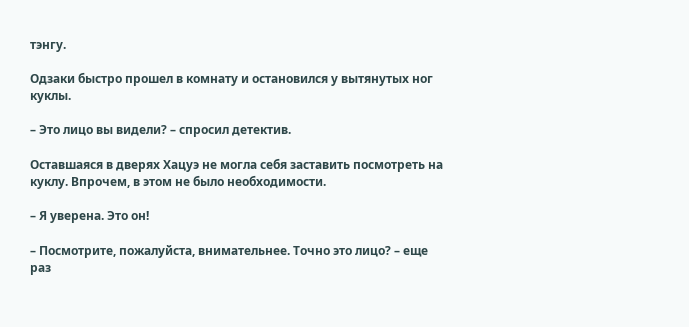тэнгу.

Одзаки быстро прошел в комнату и остановился у вытянутых ног куклы.

– Это лицо вы видели? – спросил детектив.

Оставшаяся в дверях Хацуэ не могла себя заставить посмотреть на куклу. Впрочем, в этом не было необходимости.

– Я уверена. Это он!

– Посмотрите, пожалуйста, внимательнее. Точно это лицо? – еще раз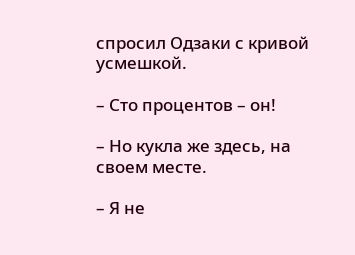спросил Одзаки с кривой усмешкой.

– Сто процентов – он!

– Но кукла же здесь, на своем месте.

– Я не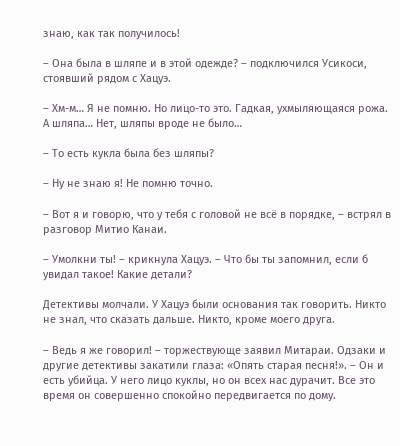знаю, как так получилось!

– Она была в шляпе и в этой одежде? – подключился Усикоси, стоявший рядом с Хацуэ.

– Хм-м… Я не помню. Но лицо-то это. Гадкая, ухмыляющаяся рожа. А шляпа… Нет, шляпы вроде не было…

– То есть кукла была без шляпы?

– Ну не знаю я! Не помню точно.

– Вот я и говорю, что у тебя с головой не всё в порядке, – встрял в разговор Митио Канаи.

– Умолкни ты! – крикнула Хацуэ. – Что бы ты запомнил, если б увидал такое! Какие детали?

Детективы молчали. У Хацуэ были основания так говорить. Никто не знал, что сказать дальше. Никто, кроме моего друга.

– Ведь я же говорил! – торжествующе заявил Митараи. Одзаки и другие детективы закатили глаза: «Опять старая песня!». – Он и есть убийца. У него лицо куклы, но он всех нас дурачит. Все это время он совершенно спокойно передвигается по дому.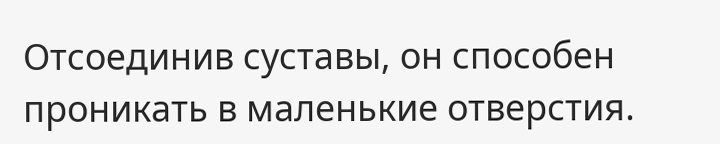Отсоединив суставы, он способен проникать в маленькие отверстия.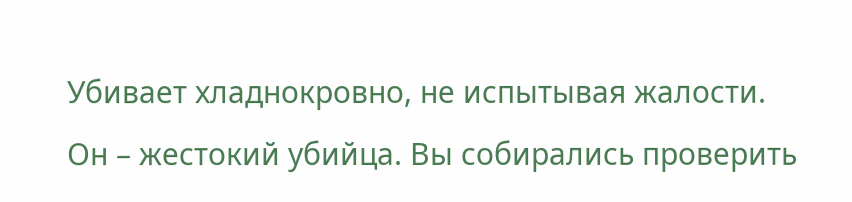Убивает хладнокровно, не испытывая жалости. Он – жестокий убийца. Вы собирались проверить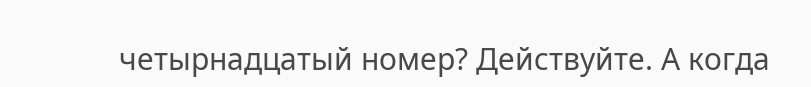четырнадцатый номер? Действуйте. А когда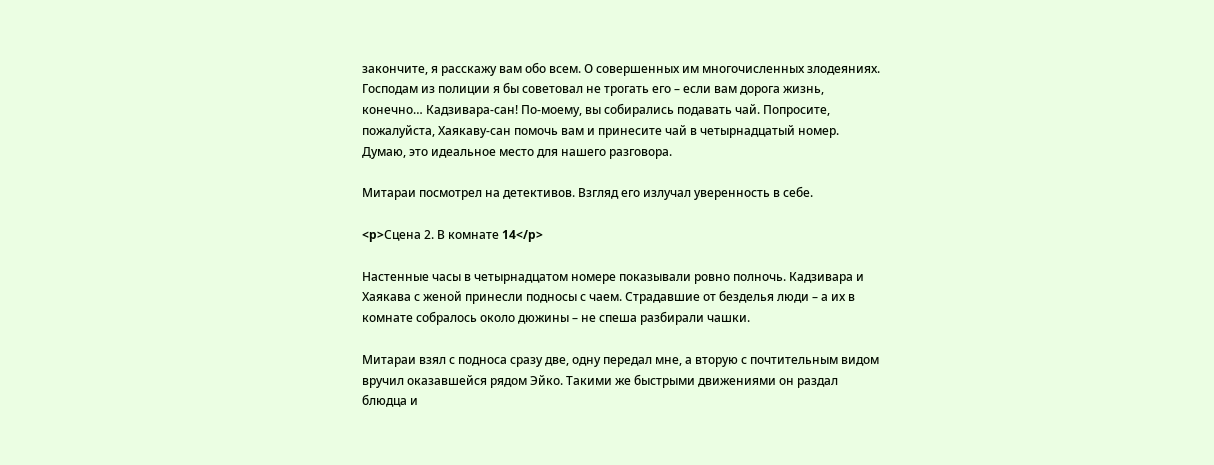закончите, я расскажу вам обо всем. О совершенных им многочисленных злодеяниях. Господам из полиции я бы советовал не трогать его – если вам дорога жизнь, конечно… Кадзивара-сан! По-моему, вы собирались подавать чай. Попросите, пожалуйста, Хаякаву-сан помочь вам и принесите чай в четырнадцатый номер. Думаю, это идеальное место для нашего разговора.

Митараи посмотрел на детективов. Взгляд его излучал уверенность в себе.

<p>Сцена 2. В комнате 14</p>

Настенные часы в четырнадцатом номере показывали ровно полночь. Кадзивара и Хаякава с женой принесли подносы с чаем. Страдавшие от безделья люди – а их в комнате собралось около дюжины – не спеша разбирали чашки.

Митараи взял с подноса сразу две, одну передал мне, а вторую с почтительным видом вручил оказавшейся рядом Эйко. Такими же быстрыми движениями он раздал блюдца и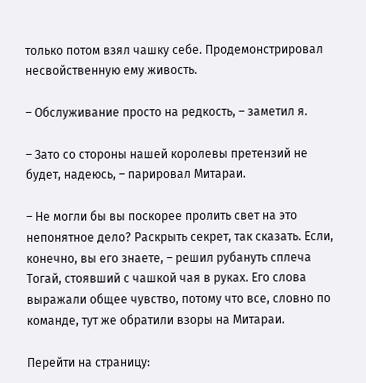только потом взял чашку себе. Продемонстрировал несвойственную ему живость.

– Обслуживание просто на редкость, – заметил я.

– Зато со стороны нашей королевы претензий не будет, надеюсь, – парировал Митараи.

– Не могли бы вы поскорее пролить свет на это непонятное дело? Раскрыть секрет, так сказать. Если, конечно, вы его знаете, – решил рубануть сплеча Тогай, стоявший с чашкой чая в руках. Его слова выражали общее чувство, потому что все, словно по команде, тут же обратили взоры на Митараи.

Перейти на страницу: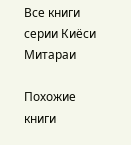Все книги серии Киёси Митараи

Похожие книги